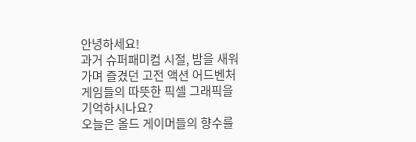안녕하세요!
과거 슈퍼패미컴 시절, 밤을 새워가며 즐겼던 고전 액션 어드벤처 게임들의 따뜻한 픽셀 그래픽을 기억하시나요?
오늘은 올드 게이머들의 향수를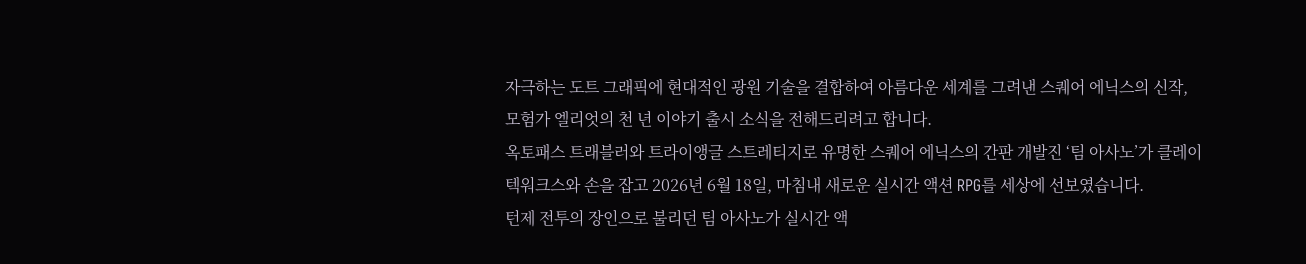자극하는 도트 그래픽에 현대적인 광원 기술을 결합하여 아름다운 세계를 그려낸 스퀘어 에닉스의 신작, 모험가 엘리엇의 천 년 이야기 출시 소식을 전해드리려고 합니다.
옥토패스 트래블러와 트라이앵글 스트레티지로 유명한 스퀘어 에닉스의 간판 개발진 ‘팀 아사노’가 클레이텍워크스와 손을 잡고 2026년 6월 18일, 마침내 새로운 실시간 액션 RPG를 세상에 선보였습니다.
턴제 전투의 장인으로 불리던 팀 아사노가 실시간 액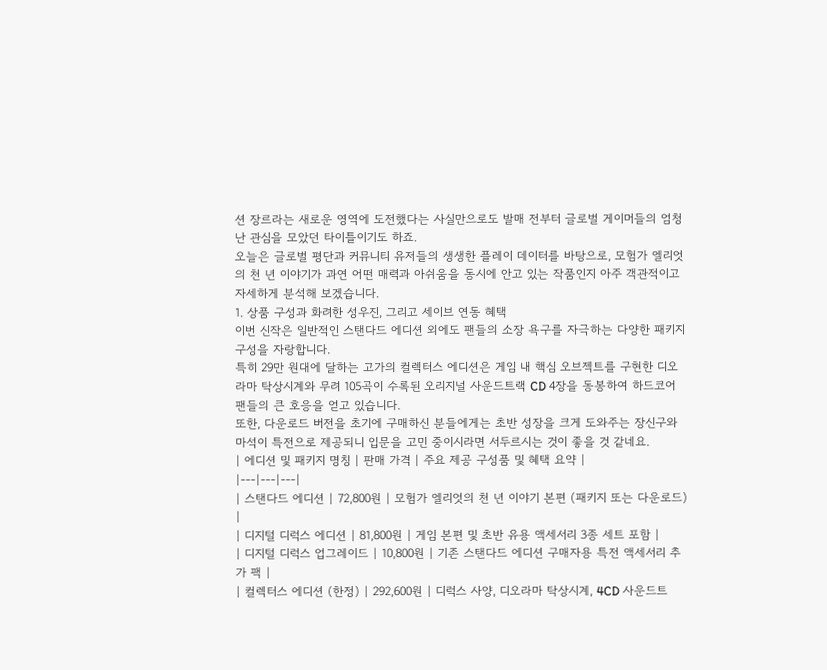션 장르라는 새로운 영역에 도전했다는 사실만으로도 발매 전부터 글로벌 게이머들의 엄청난 관심을 모았던 타이틀이기도 하죠.
오늘은 글로벌 평단과 커뮤니티 유저들의 생생한 플레이 데이터를 바탕으로, 모험가 엘리엇의 천 년 이야기가 과연 어떤 매력과 아쉬움을 동시에 안고 있는 작품인지 아주 객관적이고 자세하게 분석해 보겠습니다.
1. 상품 구성과 화려한 성우진, 그리고 세이브 연동 혜택
이번 신작은 일반적인 스탠다드 에디션 외에도 팬들의 소장 욕구를 자극하는 다양한 패키지 구성을 자랑합니다.
특히 29만 원대에 달하는 고가의 컬렉터스 에디션은 게임 내 핵심 오브젝트를 구현한 디오라마 탁상시계와 무려 105곡이 수록된 오리지널 사운드트랙 CD 4장을 동봉하여 하드코어 팬들의 큰 호응을 얻고 있습니다.
또한, 다운로드 버전을 초기에 구매하신 분들에게는 초반 성장을 크게 도와주는 장신구와 마석이 특전으로 제공되니 입문을 고민 중이시라면 서두르시는 것이 좋을 것 같네요.
| 에디션 및 패키지 명칭 | 판매 가격 | 주요 제공 구성품 및 혜택 요약 |
|---|---|---|
| 스탠다드 에디션 | 72,800원 | 모험가 엘리엇의 천 년 이야기 본편 (패키지 또는 다운로드) |
| 디지털 디럭스 에디션 | 81,800원 | 게임 본편 및 초반 유용 액세서리 3종 세트 포함 |
| 디지털 디럭스 업그레이드 | 10,800원 | 기존 스탠다드 에디션 구매자용 특전 액세서리 추가 팩 |
| 컬렉터스 에디션 (한정) | 292,600원 | 디럭스 사양, 디오라마 탁상시계, 4CD 사운드트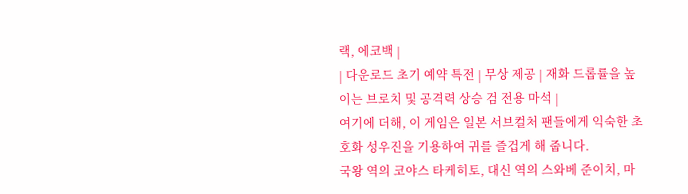랙, 에코백 |
| 다운로드 초기 예약 특전 | 무상 제공 | 재화 드롭률을 높이는 브로치 및 공격력 상승 검 전용 마석 |
여기에 더해, 이 게임은 일본 서브컬처 팬들에게 익숙한 초호화 성우진을 기용하여 귀를 즐겁게 해 줍니다.
국왕 역의 코야스 타케히토, 대신 역의 스와베 준이치, 마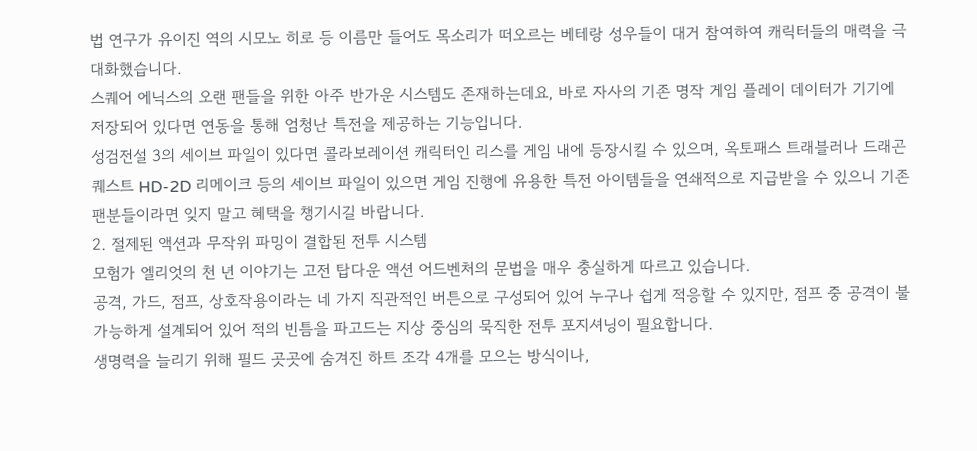법 연구가 유이진 역의 시모노 히로 등 이름만 들어도 목소리가 떠오르는 베테랑 성우들이 대거 참여하여 캐릭터들의 매력을 극대화했습니다.
스퀘어 에닉스의 오랜 팬들을 위한 아주 반가운 시스템도 존재하는데요, 바로 자사의 기존 명작 게임 플레이 데이터가 기기에 저장되어 있다면 연동을 통해 엄청난 특전을 제공하는 기능입니다.
성검전설 3의 세이브 파일이 있다면 콜라보레이션 캐릭터인 리스를 게임 내에 등장시킬 수 있으며, 옥토패스 트래블러나 드래곤 퀘스트 HD-2D 리메이크 등의 세이브 파일이 있으면 게임 진행에 유용한 특전 아이템들을 연쇄적으로 지급받을 수 있으니 기존 팬분들이라면 잊지 말고 혜택을 챙기시길 바랍니다.
2. 절제된 액션과 무작위 파밍이 결합된 전투 시스템
모험가 엘리엇의 천 년 이야기는 고전 탑다운 액션 어드벤처의 문법을 매우 충실하게 따르고 있습니다.
공격, 가드, 점프, 상호작용이라는 네 가지 직관적인 버튼으로 구성되어 있어 누구나 쉽게 적응할 수 있지만, 점프 중 공격이 불가능하게 설계되어 있어 적의 빈틈을 파고드는 지상 중심의 묵직한 전투 포지셔닝이 필요합니다.
생명력을 늘리기 위해 필드 곳곳에 숨겨진 하트 조각 4개를 모으는 방식이나,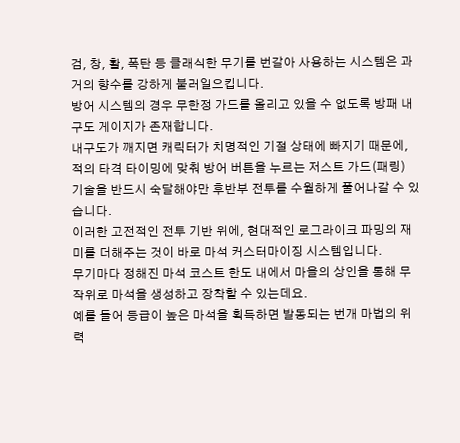검, 창, 활, 폭탄 등 클래식한 무기를 번갈아 사용하는 시스템은 과거의 향수를 강하게 불러일으킵니다.
방어 시스템의 경우 무한정 가드를 올리고 있을 수 없도록 방패 내구도 게이지가 존재합니다.
내구도가 깨지면 캐릭터가 치명적인 기절 상태에 빠지기 때문에, 적의 타격 타이밍에 맞춰 방어 버튼을 누르는 저스트 가드(패링) 기술을 반드시 숙달해야만 후반부 전투를 수월하게 풀어나갈 수 있습니다.
이러한 고전적인 전투 기반 위에, 현대적인 로그라이크 파밍의 재미를 더해주는 것이 바로 마석 커스터마이징 시스템입니다.
무기마다 정해진 마석 코스트 한도 내에서 마을의 상인을 통해 무작위로 마석을 생성하고 장착할 수 있는데요.
예를 들어 등급이 높은 마석을 획득하면 발동되는 번개 마법의 위력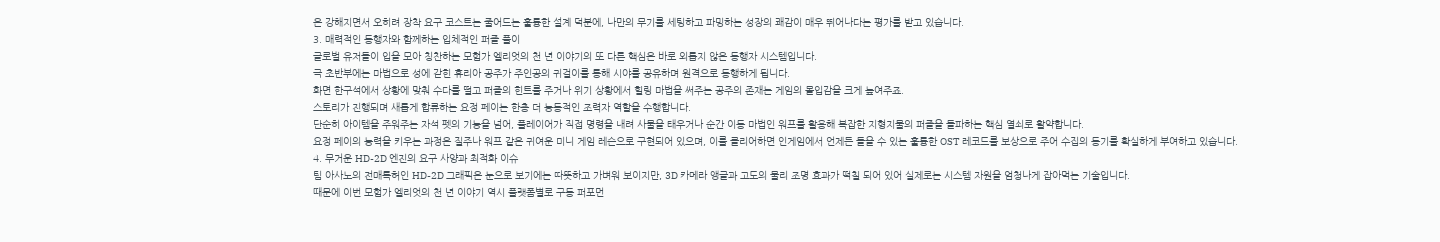은 강해지면서 오히려 장착 요구 코스트는 줄어드는 훌륭한 설계 덕분에, 나만의 무기를 세팅하고 파밍하는 성장의 쾌감이 매우 뛰어나다는 평가를 받고 있습니다.
3. 매력적인 동행자와 함께하는 입체적인 퍼즐 풀이
글로벌 유저들이 입을 모아 칭찬하는 모험가 엘리엇의 천 년 이야기의 또 다른 핵심은 바로 외롭지 않은 동행자 시스템입니다.
극 초반부에는 마법으로 성에 갇힌 휴리아 공주가 주인공의 귀걸이를 통해 시야를 공유하며 원격으로 동행하게 됩니다.
화면 한구석에서 상황에 맞춰 수다를 떨고 퍼즐의 힌트를 주거나 위기 상황에서 힐링 마법을 써주는 공주의 존재는 게임의 몰입감을 크게 높여주죠.
스토리가 진행되며 새롭게 합류하는 요정 페이는 한층 더 능동적인 조력자 역할을 수행합니다.
단순히 아이템을 주워주는 자석 펫의 기능을 넘어, 플레이어가 직접 명령을 내려 사물을 태우거나 순간 이동 마법인 워프를 활용해 복잡한 지형지물의 퍼즐을 돌파하는 핵심 열쇠로 활약합니다.
요정 페이의 능력을 키우는 과정은 질주나 워프 같은 귀여운 미니 게임 레슨으로 구현되어 있으며, 이를 클리어하면 인게임에서 언제든 들을 수 있는 훌륭한 OST 레코드를 보상으로 주어 수집의 동기를 확실하게 부여하고 있습니다.
4. 무거운 HD-2D 엔진의 요구 사양과 최적화 이슈
팀 아사노의 전매특허인 HD-2D 그래픽은 눈으로 보기에는 따뜻하고 가벼워 보이지만, 3D 카메라 앵글과 고도의 물리 조명 효과가 떡칠 되어 있어 실제로는 시스템 자원을 엄청나게 잡아먹는 기술입니다.
때문에 이번 모험가 엘리엇의 천 년 이야기 역시 플랫폼별로 구동 퍼포먼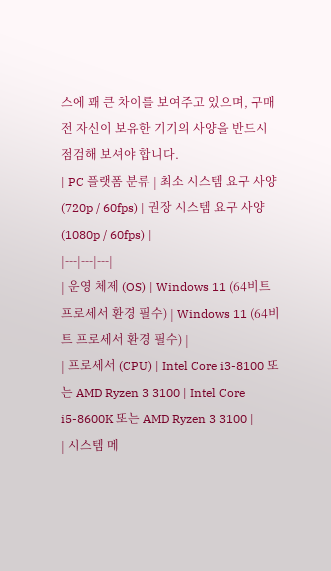스에 꽤 큰 차이를 보여주고 있으며, 구매 전 자신이 보유한 기기의 사양을 반드시 점검해 보셔야 합니다.
| PC 플랫폼 분류 | 최소 시스템 요구 사양 (720p / 60fps) | 권장 시스템 요구 사양 (1080p / 60fps) |
|---|---|---|
| 운영 체제 (OS) | Windows 11 (64비트 프로세서 환경 필수) | Windows 11 (64비트 프로세서 환경 필수) |
| 프로세서 (CPU) | Intel Core i3-8100 또는 AMD Ryzen 3 3100 | Intel Core i5-8600K 또는 AMD Ryzen 3 3100 |
| 시스템 메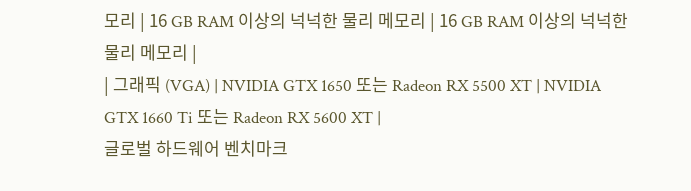모리 | 16 GB RAM 이상의 넉넉한 물리 메모리 | 16 GB RAM 이상의 넉넉한 물리 메모리 |
| 그래픽 (VGA) | NVIDIA GTX 1650 또는 Radeon RX 5500 XT | NVIDIA GTX 1660 Ti 또는 Radeon RX 5600 XT |
글로벌 하드웨어 벤치마크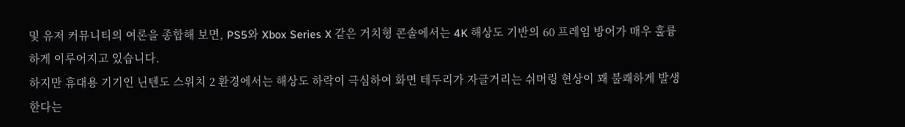및 유저 커뮤니티의 여론을 종합해 보면, PS5와 Xbox Series X 같은 거치형 콘솔에서는 4K 해상도 기반의 60 프레임 방어가 매우 훌륭하게 이루어지고 있습니다.
하지만 휴대용 기기인 닌텐도 스위치 2 환경에서는 해상도 하락이 극심하여 화면 테두리가 자글거리는 쉬머링 현상이 꽤 불쾌하게 발생한다는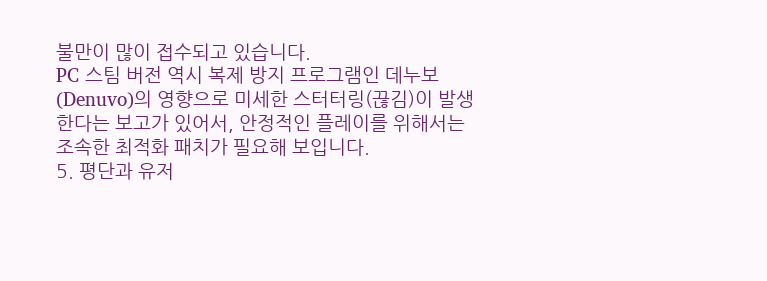불만이 많이 접수되고 있습니다.
PC 스팀 버전 역시 복제 방지 프로그램인 데누보(Denuvo)의 영향으로 미세한 스터터링(끊김)이 발생한다는 보고가 있어서, 안정적인 플레이를 위해서는 조속한 최적화 패치가 필요해 보입니다.
5. 평단과 유저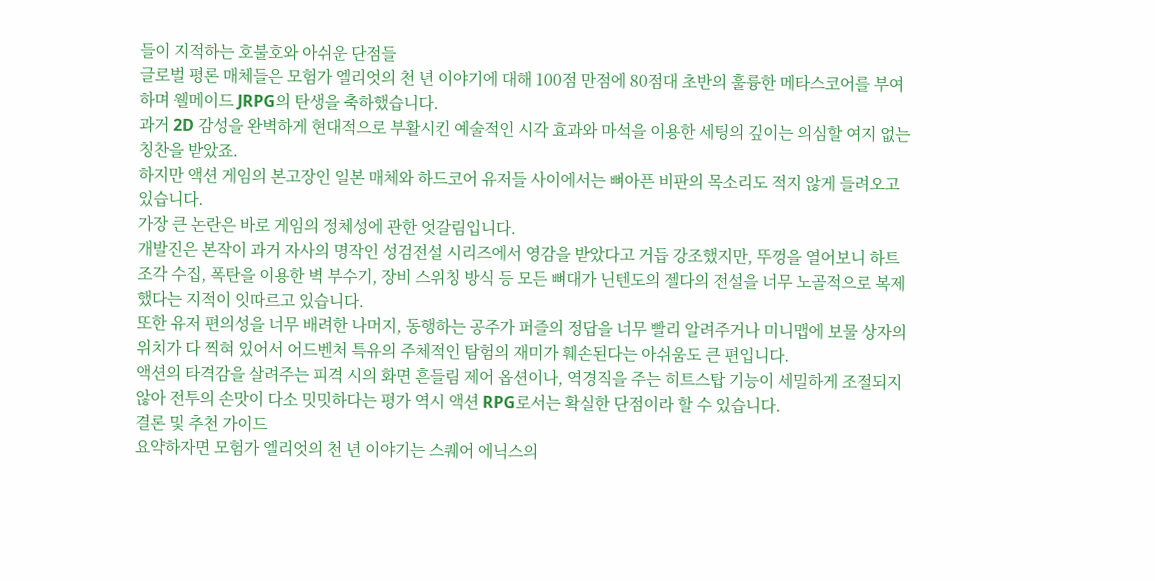들이 지적하는 호불호와 아쉬운 단점들
글로벌 평론 매체들은 모험가 엘리엇의 천 년 이야기에 대해 100점 만점에 80점대 초반의 훌륭한 메타스코어를 부여하며 웰메이드 JRPG의 탄생을 축하했습니다.
과거 2D 감성을 완벽하게 현대적으로 부활시킨 예술적인 시각 효과와 마석을 이용한 세팅의 깊이는 의심할 여지 없는 칭찬을 받았죠.
하지만 액션 게임의 본고장인 일본 매체와 하드코어 유저들 사이에서는 뼈아픈 비판의 목소리도 적지 않게 들려오고 있습니다.
가장 큰 논란은 바로 게임의 정체성에 관한 엇갈림입니다.
개발진은 본작이 과거 자사의 명작인 성검전설 시리즈에서 영감을 받았다고 거듭 강조했지만, 뚜껑을 열어보니 하트 조각 수집, 폭탄을 이용한 벽 부수기, 장비 스위칭 방식 등 모든 뼈대가 닌텐도의 젤다의 전설을 너무 노골적으로 복제했다는 지적이 잇따르고 있습니다.
또한 유저 편의성을 너무 배려한 나머지, 동행하는 공주가 퍼즐의 정답을 너무 빨리 알려주거나 미니맵에 보물 상자의 위치가 다 찍혀 있어서 어드벤처 특유의 주체적인 탐험의 재미가 훼손된다는 아쉬움도 큰 편입니다.
액션의 타격감을 살려주는 피격 시의 화면 흔들림 제어 옵션이나, 역경직을 주는 히트스탑 기능이 세밀하게 조절되지 않아 전투의 손맛이 다소 밋밋하다는 평가 역시 액션 RPG로서는 확실한 단점이라 할 수 있습니다.
결론 및 추천 가이드
요약하자면 모험가 엘리엇의 천 년 이야기는 스퀘어 에닉스의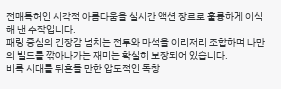전매특허인 시각적 아름다움을 실시간 액션 장르로 훌륭하게 이식해 낸 수작입니다.
패링 중심의 긴장감 넘치는 전투와 마석을 이리저리 조합하며 나만의 빌드를 깎아나가는 재미는 확실히 보장되어 있습니다.
비록 시대를 뒤흔들 만한 압도적인 독창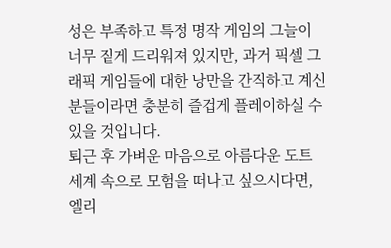성은 부족하고 특정 명작 게임의 그늘이 너무 짙게 드리워져 있지만, 과거 픽셀 그래픽 게임들에 대한 낭만을 간직하고 계신 분들이라면 충분히 즐겁게 플레이하실 수 있을 것입니다.
퇴근 후 가벼운 마음으로 아름다운 도트 세계 속으로 모험을 떠나고 싶으시다면, 엘리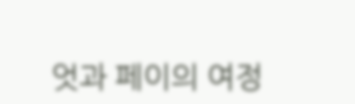엇과 페이의 여정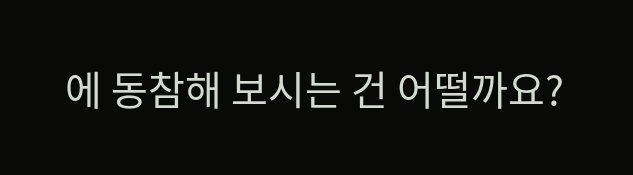에 동참해 보시는 건 어떨까요?